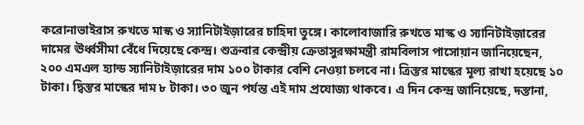করোনাভাইরাস রুখতে মাস্ক ও স্যানিটাইজ়ারের চাহিদা তুঙ্গে। কালোবাজারি রুখতে মাস্ক ও স্যানিটাইজ়ারের দামের ঊর্ধ্বসীমা বেঁধে দিয়েছে কেন্দ্র। শুক্রবার কেন্দ্রীয় ক্রেতাসুরক্ষামন্ত্রী রামবিলাস পাসোয়ান জানিয়েছেন, ২০০ এমএল হ্যান্ড স্যানিটাইজ়ারের দাম ১০০ টাকার বেশি নেওয়া চলবে না। ত্রিস্তর মাস্কের মূল্য রাখা হয়েছে ১০ টাকা। দ্বিস্তর মাস্কের দাম ৮ টাকা। ৩০ জুন পর্যন্ত এই দাম প্রযোজ্য থাকবে। এ দিন কেন্দ্র জানিয়েছে, দস্তানা,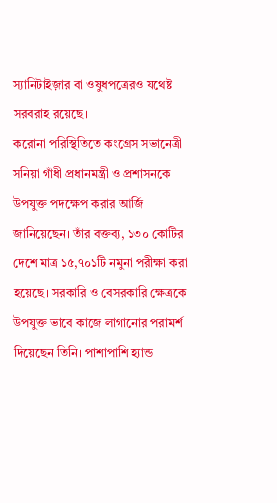স্যানিটাইজ়ার বা ওষুধপত্রেরও যথেষ্ট সরবরাহ রয়েছে।
করোনা পরিস্থিতিতে কংগ্রেস সভানেত্রী সনিয়া গাঁধী প্রধানমন্ত্রী ও প্রশাসনকে উপযুক্ত পদক্ষেপ করার আর্জি জানিয়েছেন। তাঁর বক্তব্য, ১৩০ কোটির দেশে মাত্র ১৫,৭০১টি নমুনা পরীক্ষা করা হয়েছে। সরকারি ও বেসরকারি ক্ষেত্রকে উপযুক্ত ভাবে কাজে লাগানোর পরামর্শ দিয়েছেন তিনি। পাশাপাশি হ্যান্ড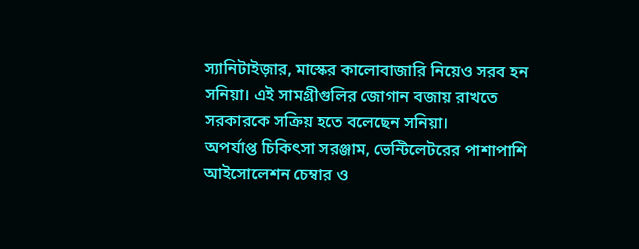স্যানিটাইজ়ার, মাস্কের কালোবাজারি নিয়েও সরব হন সনিয়া। এই সামগ্রীগুলির জোগান বজায় রাখতে সরকারকে সক্রিয় হতে বলেছেন সনিয়া।
অপর্যাপ্ত চিকিৎসা সরঞ্জাম, ভেন্টিলেটরের পাশাপাশি আইসোলেশন চেম্বার ও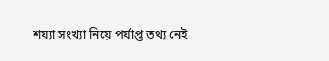শয্যা সংখ্যা নিয়ে পর্যাপ্ত তথ্য নেই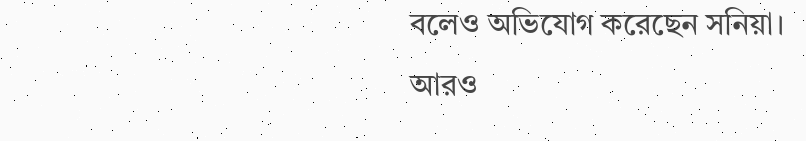বলেও অভিযোগ করেছেন সনিয়া।
আরও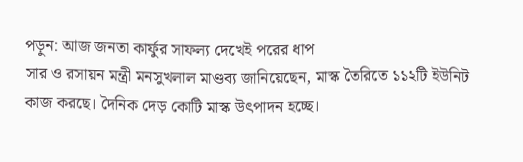পড়ুন: আজ জনতা কার্ফুর সাফল্য দেখেই পরের ধাপ
সার ও রসায়ন মন্ত্রী মনসুখলাল মাণ্ডব্য জানিয়েছেন, মাস্ক তৈরিতে ১১২টি ইউনিট কাজ করছে। দৈনিক দেড় কোটি মাস্ক উৎপাদন হচ্ছে।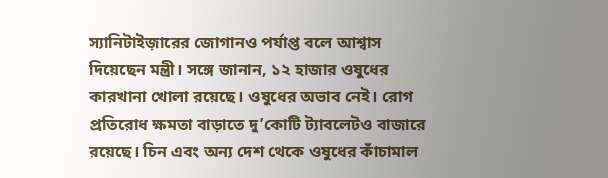স্যানিটাইজ়ারের জোগানও পর্যাপ্ত বলে আশ্বাস দিয়েছেন মন্ত্রী। সঙ্গে জানান, ১২ হাজার ওষুধের কারখানা খোলা রয়েছে। ওষুধের অভাব নেই। রোগ প্রতিরোধ ক্ষমতা বাড়াতে দু’কোটি ট্যাবলেটও বাজারে রয়েছে। চিন এবং অন্য দেশ থেকে ওষুধের কাঁচামাল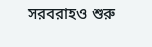সরবরাহও শুরু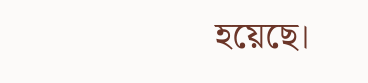হয়েছে।